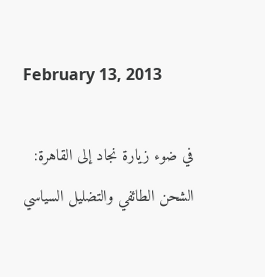February 13, 2013

في ضوء زيارة نجاد إلى القاهرة: الشحن الطائفي والتضليل السياسي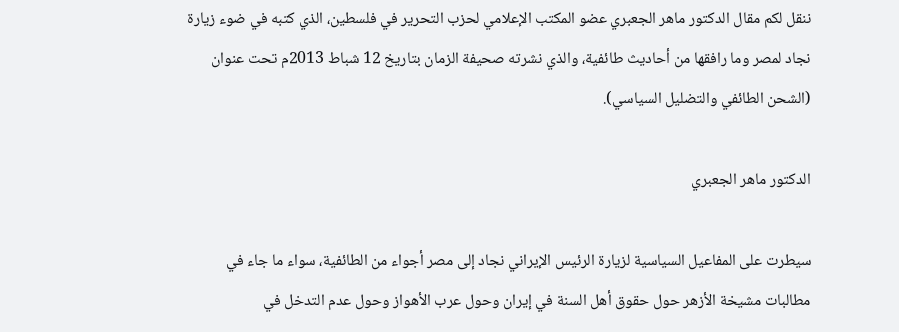ننقل لكم مقال الدكتور ماهر الجعبري عضو المكتب الإعلامي لحزب التحرير في فلسطين، الذي كتبه في ضوء زيارة نجاد لمصر وما رافقها من أحاديث طائفية، والذي نشرته صحيفة الزمان بتاريخ 12 شباط 2013م تحت عنوان (الشحن الطائفي والتضليل السياسي).

الدكتور ماهر الجعبري

سيطرت على المفاعيل السياسية لزيارة الرئيس الإيراني نجاد إلى مصر أجواء من الطائفية، سواء ما جاء في مطالبات مشيخة الأزهر حول حقوق أهل السنة في إيران وحول عرب الأهواز وحول عدم التدخل في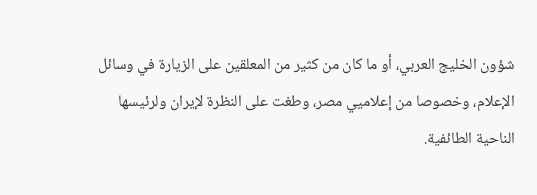شؤون الخليج العربي، أو ما كان من كثير من المعلقين على الزيارة في وسائل الإعلام، وخصوصا من إعلاميي مصر، وطغت على النظرة لإيران ولرئيسها الناحية الطائفية.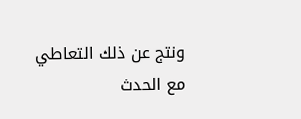ونتج عن ذلك التعاطي مع الحدث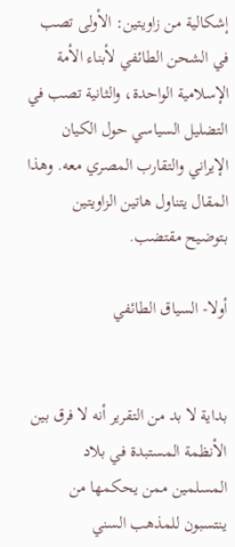إشكالية من زاويتين: الأولى تصب في الشحن الطائفي لأبناء الأمة الإسلامية الواحدة، والثانية تصب في التضليل السياسي حول الكيان الإيراني والتقارب المصري معه. وهذا المقال يتناول هاتين الزاويتين بتوضيح مقتضب.

أولا- السياق الطائفي


بداية لا بد من التقرير أنه لا فرق بين الأنظمة المستبدة في بلاد المسلمين ممن يحكمها من ينتسبون للمذهب السني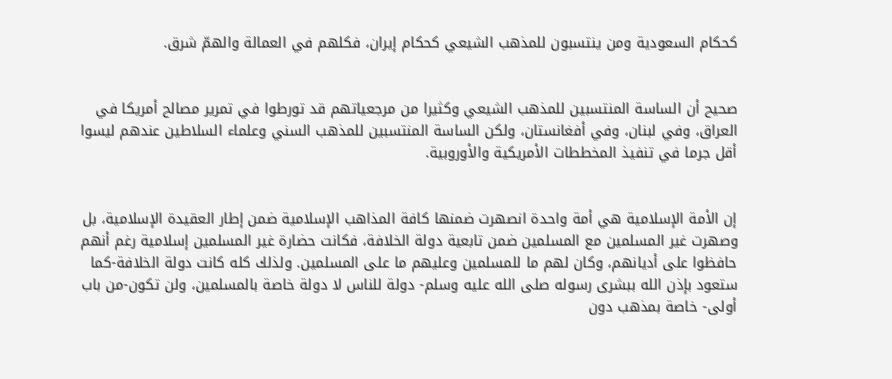كحكام السعودية ومن ينتسبون للمذهب الشيعي كحكام إيران، فكلهم في العمالة والهمّ شرق.


صحيح أن الساسة المنتسبين للمذهب الشيعي وكثيرا من مرجعياتهم قد تورطوا في تمرير مصالح أمريكا في العراق، وفي لبنان، وفي أفغانستان، ولكن الساسة المنتسبين للمذهب السني وعلماء السلاطين عندهم ليسوا أقل جرما في تنفيذ المخططات الأمريكية والأوروبية.


إن الأمة الإسلامية هي أمة واحدة انصهرت ضمنها كافة المذاهب الإسلامية ضمن إطار العقيدة الإسلامية، بل وصهرت غير المسلمين مع المسلمين ضمن تابعية دولة الخلافة، فكانت حضارة غير المسلمين إسلامية رغم أنهم حافظوا على أديانهم، وكان لهم ما للمسلمين وعليهم ما على المسلمين. ولذلك كله كانت دولة الخلافة-كما ستعود بإذن الله ببشرى رسوله صلى الله عليه وسلم- دولة للناس لا دولة خاصة بالمسلمين، ولن تكون-من باب أولى- خاصة بمذهب دون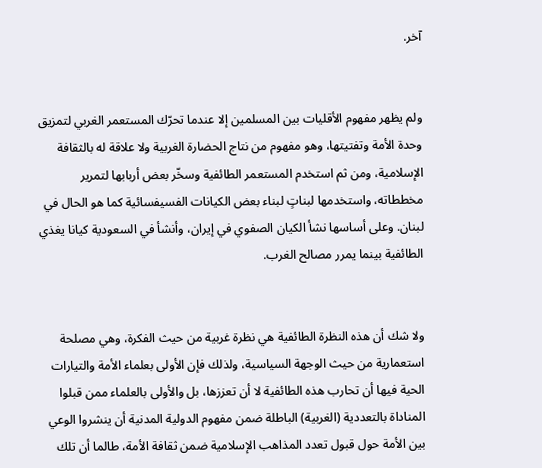آخر.


ولم يظهر مفهوم الأقليات بين المسلمين إلا عندما تحرّك المستعمر الغربي لتمزيق وحدة الأمة وتفتيتها، وهو مفهوم من نتاج الحضارة الغربية ولا علاقة له بالثقافة الإسلامية، ومن ثم استخدم المستعمر الطائفية وسخّر بعض أربابها لتمرير مخططاته، واستخدمها لبناتٍ لبناء بعض الكيانات الفسيفسائية كما هو الحال في لبنان. وعلى أساسها نشأ الكيان الصفوي في إيران، وأنشأ في السعودية كيانا يغذي الطائفية بينما يمرر مصالح الغرب.


ولا شك أن هذه النظرة الطائفية هي نظرة غربية من حيث الفكرة، وهي مصلحة استعمارية من حيث الوجهة السياسية، ولذلك فإن الأولى بعلماء الأمة والتيارات الحية فيها أن تحارب هذه الطائفية لا أن تعززها، بل والأولى بالعلماء ممن قبلوا المناداة بالتعددية (الغربية) الباطلة ضمن مفهوم الدولية المدنية أن ينشروا الوعي بين الأمة حول قبول تعدد المذاهب الإسلامية ضمن ثقافة الأمة، طالما أن تلك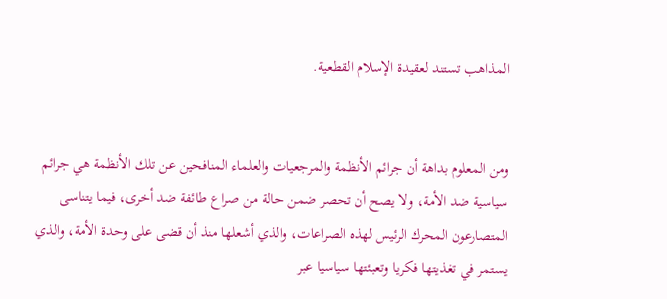المذاهب تستند لعقيدة الإسلام القطعية.


ومن المعلوم بداهة أن جرائم الأنظمة والمرجعيات والعلماء المنافحين عن تلك الأنظمة هي جرائم سياسية ضد الأمة، ولا يصح أن تحصر ضمن حالة من صراع طائفة ضد أخرى، فيما يتناسى المتصارعون المحرك الرئيس لهذه الصراعات، والذي أشعلها منذ أن قضى على وحدة الأمة، والذي يستمر في تغذيتها فكريا وتعبئتها سياسيا عبر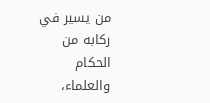من يسير في ركابه من الحكام والعلماء،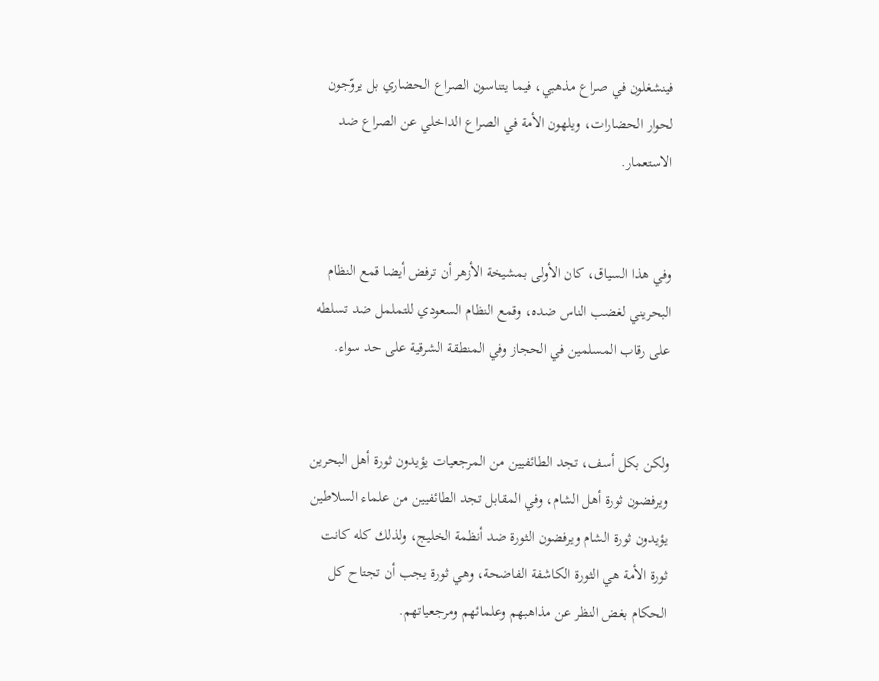فينشغلون في صراع مذهبي، فيما يتناسون الصراع الحضاري بل يروّجون لحوار الحضارات، ويلهون الأمة في الصراع الداخلي عن الصراع ضد الاستعمار.


وفي هذا السياق، كان الأولى بمشيخة الأزهر أن ترفض أيضا قمع النظام البحريني لغضب الناس ضده، وقمع النظام السعودي للتململ ضد تسلطه على رقاب المسلمين في الحجاز وفي المنطقة الشرقية على حد سواء.


ولكن بكل أسف، تجد الطائفيين من المرجعيات يؤيدون ثورة أهل البحرين ويرفضون ثورة أهل الشام، وفي المقابل تجد الطائفيين من علماء السلاطين يؤيدون ثورة الشام ويرفضون الثورة ضد أنظمة الخليج، ولذلك كله كانت ثورة الأمة هي الثورة الكاشفة الفاضحة، وهي ثورة يجب أن تجتاح كل الحكام بغض النظر عن مذاهبهم وعلمائهم ومرجعياتهم.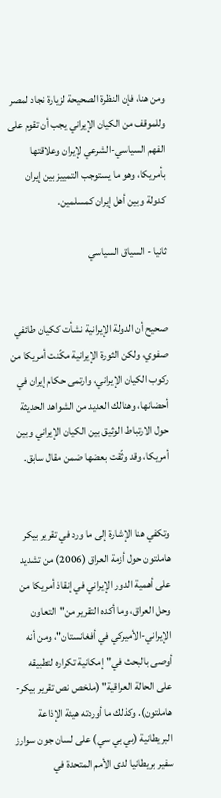ومن هنا، فإن النظرة الصحيحة لزيارة نجاد لمصر وللموقف من الكيان الإيراني يجب أن تقوم على الفهم السياسي-الشرعي لإيران وعلاقتها بأمريكا، وهو ما يستوجب التمييز بين إيران كدولة وبين أهل إيران كمسلمين.

ثانيا - السياق السياسي


صحيح أن الدولة الإيرانية نشأت ككيان طائفي صفوي، ولكن الثورة الإيرانية مكّنت أمريكا من ركوب الكيان الإيراني، وارتمى حكام إيران في أحضانها، وهنالك العديد من الشواهد الحديثة حول الارتباط الوثيق بين الكيان الإيراني وبين أمريكا، وقد وثّقت بعضها ضمن مقال سابق.


وتكفي هنا الإشارة إلى ما ورد في تقرير بيكر هاملتون حول أزمة العراق (2006) من تشديد على أهمية الدور الإيراني في إنقاذ أمريكا من وحل العراق، وما أكده التقرير من"التعاون الإيراني-الأميركي في أفغانستان"، ومن أنه أوصى بالبحث في"إمكانية تكراره لتطبيقه على الحالة العراقية" (ملخص نص تقرير بيكر- هاملتون). وكذلك ما أوردته هيئة الإذاعة البريطانية (بي بي سي) على لسان جون سوارز سفير بريطانيا لدى الأمم المتحدة في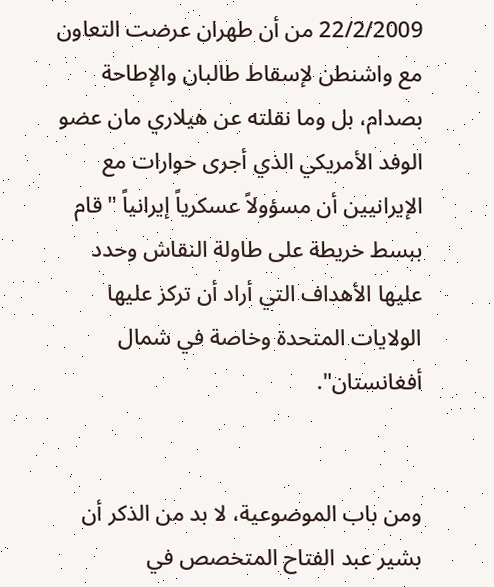22/2/2009 من أن طهران عرضت التعاون مع واشنطن لإسقاط طالبان والإطاحة بصدام، بل وما نقلته عن هيلاري مان عضو الوفد الأمريكي الذي أجرى حوارات مع الإيرانيين أن مسؤولاً عسكرياً إيرانياً "قام ببسط خريطة على طاولة النقاش وحدد عليها الأهداف التي أراد أن تركز عليها الولايات المتحدة وخاصة في شمال أفغانستان".


ومن باب الموضوعية، لا بد من الذكر أن بشير عبد الفتاح المتخصص في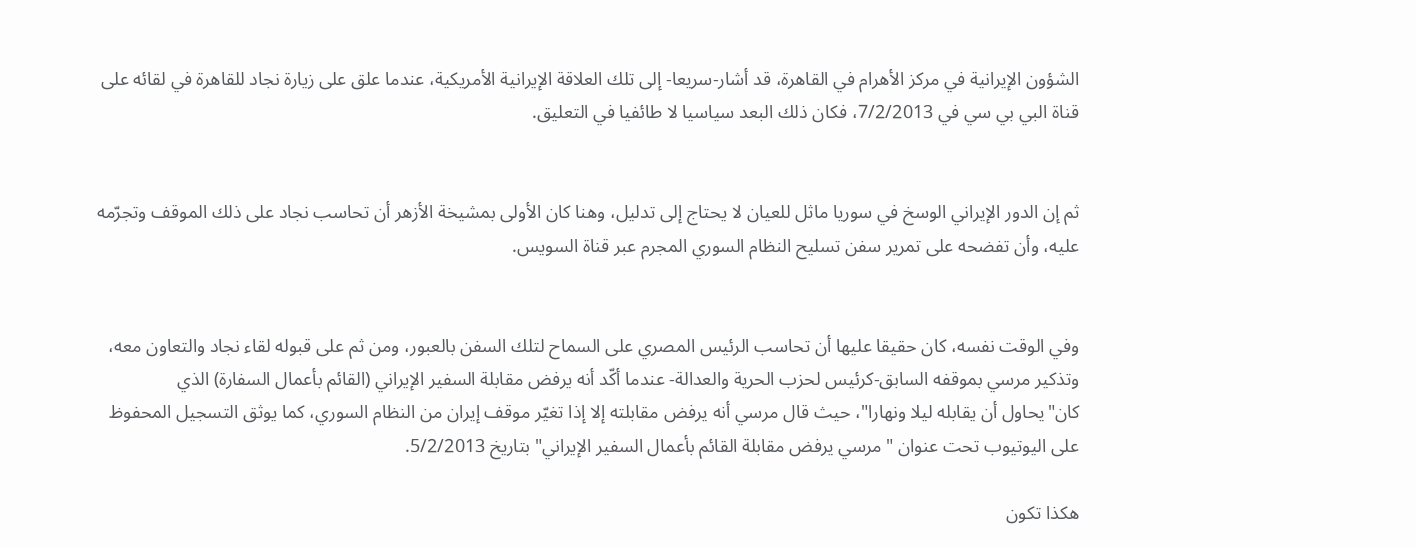الشؤون الإيرانية في مركز الأهرام في القاهرة، قد أشار-سريعا- إلى تلك العلاقة الإيرانية الأمريكية، عندما علق على زيارة نجاد للقاهرة في لقائه على قناة البي بي سي في 7/2/2013، فكان ذلك البعد سياسيا لا طائفيا في التعليق.


ثم إن الدور الإيراني الوسخ في سوريا ماثل للعيان لا يحتاج إلى تدليل، وهنا كان الأولى بمشيخة الأزهر أن تحاسب نجاد على ذلك الموقف وتجرّمه عليه، وأن تفضحه على تمرير سفن تسليح النظام السوري المجرم عبر قناة السويس.


وفي الوقت نفسه، كان حقيقا عليها أن تحاسب الرئيس المصري على السماح لتلك السفن بالعبور، ومن ثم على قبوله لقاء نجاد والتعاون معه، وتذكير مرسي بموقفه السابق-كرئيس لحزب الحرية والعدالة- عندما أكّد أنه يرفض مقابلة السفير الإيراني (القائم بأعمال السفارة) الذي كان"يحاول أن يقابله ليلا ونهارا"، حيث قال مرسي أنه يرفض مقابلته إلا إذا تغيّر موقف إيران من النظام السوري، كما يوثق التسجيل المحفوظ على اليوتيوب تحت عنوان "مرسي يرفض مقابلة القائم بأعمال السفير الإيراني" بتاريخ 5/2/2013.

هكذا تكون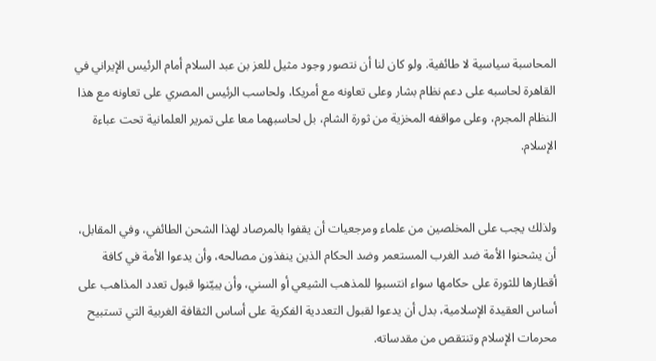المحاسبة سياسية لا طائفية. ولو كان لنا أن نتصور وجود مثيل للعز بن عبد السلام أمام الرئيس الإيراني في القاهرة لحاسبه على دعم نظام بشار وعلى تعاونه مع أمريكا، ولحاسب الرئيس المصري على تعاونه مع هذا النظام المجرم، وعلى مواقفه المخزية من ثورة الشام، بل لحاسبهما معا على تمرير العلمانية تحت عباءة الإسلام.


ولذلك يجب على المخلصين من علماء ومرجعيات أن يقفوا بالمرصاد لهذا الشحن الطائفي، وفي المقابل، أن يشحنوا الأمة ضد الغرب المستعمر وضد الحكام الذين ينفذون مصالحه، وأن يدعوا الأمة في كافة أقطارها للثورة على حكامها سواء انتسبوا للمذهب الشيعي أو السني، وأن يبيّنوا قبول تعدد المذاهب على أساس العقيدة الإسلامية، بدل أن يدعوا لقبول التعددية الفكرية على أساس الثقافة الغربية التي تستبيح محرمات الإسلام وتنتقص من مقدساته.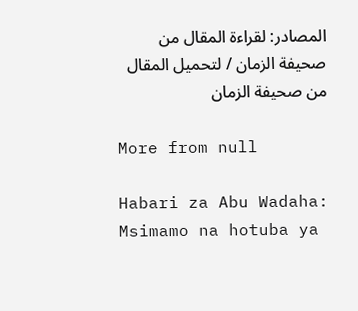المصادر: لقراءة المقال من صحيفة الزمان / لتحميل المقال من صحيفة الزمان

More from null

Habari za Abu Wadaha: Msimamo na hotuba ya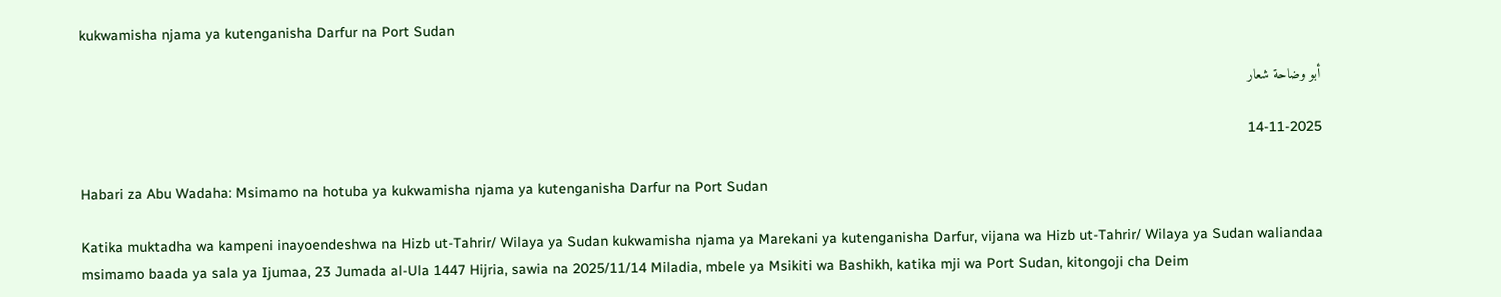kukwamisha njama ya kutenganisha Darfur na Port Sudan

أبو وضاحة شعار

14-11-2025

Habari za Abu Wadaha: Msimamo na hotuba ya kukwamisha njama ya kutenganisha Darfur na Port Sudan

Katika muktadha wa kampeni inayoendeshwa na Hizb ut-Tahrir/ Wilaya ya Sudan kukwamisha njama ya Marekani ya kutenganisha Darfur, vijana wa Hizb ut-Tahrir/ Wilaya ya Sudan waliandaa msimamo baada ya sala ya Ijumaa, 23 Jumada al-Ula 1447 Hijria, sawia na 2025/11/14 Miladia, mbele ya Msikiti wa Bashikh, katika mji wa Port Sudan, kitongoji cha Deim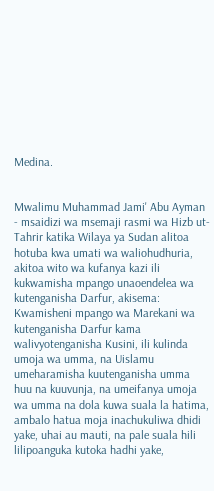Medina.


Mwalimu Muhammad Jami' Abu Ayman - msaidizi wa msemaji rasmi wa Hizb ut-Tahrir katika Wilaya ya Sudan alitoa hotuba kwa umati wa waliohudhuria, akitoa wito wa kufanya kazi ili kukwamisha mpango unaoendelea wa kutenganisha Darfur, akisema: Kwamisheni mpango wa Marekani wa kutenganisha Darfur kama walivyotenganisha Kusini, ili kulinda umoja wa umma, na Uislamu umeharamisha kuutenganisha umma huu na kuuvunja, na umeifanya umoja wa umma na dola kuwa suala la hatima, ambalo hatua moja inachukuliwa dhidi yake, uhai au mauti, na pale suala hili lilipoanguka kutoka hadhi yake,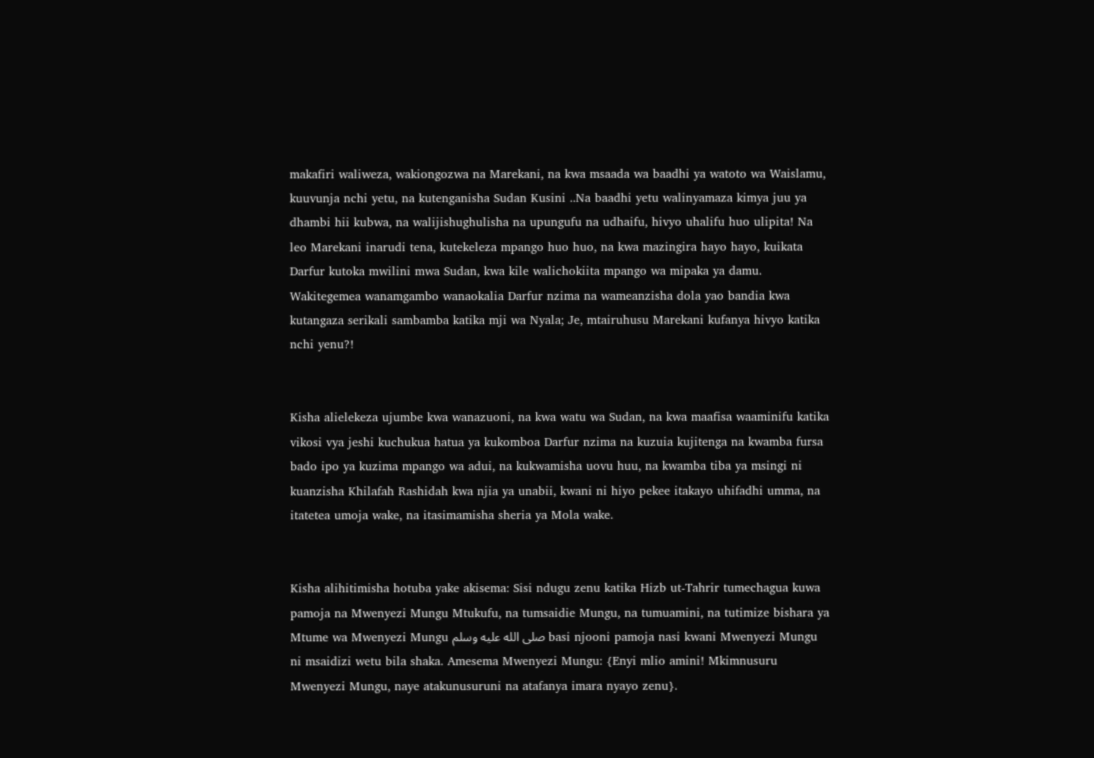makafiri waliweza, wakiongozwa na Marekani, na kwa msaada wa baadhi ya watoto wa Waislamu, kuuvunja nchi yetu, na kutenganisha Sudan Kusini ..Na baadhi yetu walinyamaza kimya juu ya dhambi hii kubwa, na walijishughulisha na upungufu na udhaifu, hivyo uhalifu huo ulipita! Na leo Marekani inarudi tena, kutekeleza mpango huo huo, na kwa mazingira hayo hayo, kuikata Darfur kutoka mwilini mwa Sudan, kwa kile walichokiita mpango wa mipaka ya damu. Wakitegemea wanamgambo wanaokalia Darfur nzima na wameanzisha dola yao bandia kwa kutangaza serikali sambamba katika mji wa Nyala; Je, mtairuhusu Marekani kufanya hivyo katika nchi yenu?!


Kisha alielekeza ujumbe kwa wanazuoni, na kwa watu wa Sudan, na kwa maafisa waaminifu katika vikosi vya jeshi kuchukua hatua ya kukomboa Darfur nzima na kuzuia kujitenga na kwamba fursa bado ipo ya kuzima mpango wa adui, na kukwamisha uovu huu, na kwamba tiba ya msingi ni kuanzisha Khilafah Rashidah kwa njia ya unabii, kwani ni hiyo pekee itakayo uhifadhi umma, na itatetea umoja wake, na itasimamisha sheria ya Mola wake.


Kisha alihitimisha hotuba yake akisema: Sisi ndugu zenu katika Hizb ut-Tahrir tumechagua kuwa pamoja na Mwenyezi Mungu Mtukufu, na tumsaidie Mungu, na tumuamini, na tutimize bishara ya Mtume wa Mwenyezi Mungu صلى الله عليه وسلم basi njooni pamoja nasi kwani Mwenyezi Mungu ni msaidizi wetu bila shaka. Amesema Mwenyezi Mungu: {Enyi mlio amini! Mkimnusuru Mwenyezi Mungu, naye atakunusuruni na atafanya imara nyayo zenu}.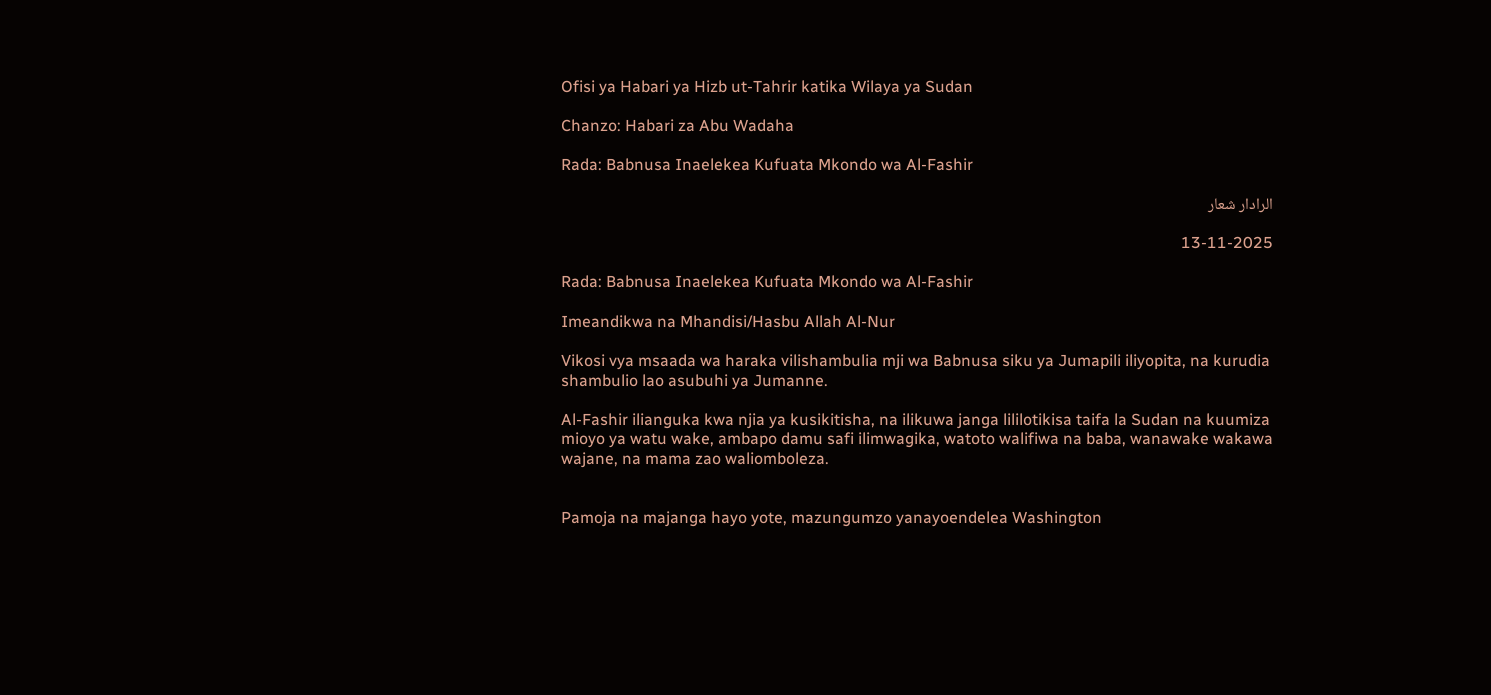Ofisi ya Habari ya Hizb ut-Tahrir katika Wilaya ya Sudan

Chanzo: Habari za Abu Wadaha

Rada: Babnusa Inaelekea Kufuata Mkondo wa Al-Fashir

الرادار شعار

13-11-2025

Rada: Babnusa Inaelekea Kufuata Mkondo wa Al-Fashir

Imeandikwa na Mhandisi/Hasbu Allah Al-Nur

Vikosi vya msaada wa haraka vilishambulia mji wa Babnusa siku ya Jumapili iliyopita, na kurudia shambulio lao asubuhi ya Jumanne.

Al-Fashir ilianguka kwa njia ya kusikitisha, na ilikuwa janga lililotikisa taifa la Sudan na kuumiza mioyo ya watu wake, ambapo damu safi ilimwagika, watoto walifiwa na baba, wanawake wakawa wajane, na mama zao waliomboleza.


Pamoja na majanga hayo yote, mazungumzo yanayoendelea Washington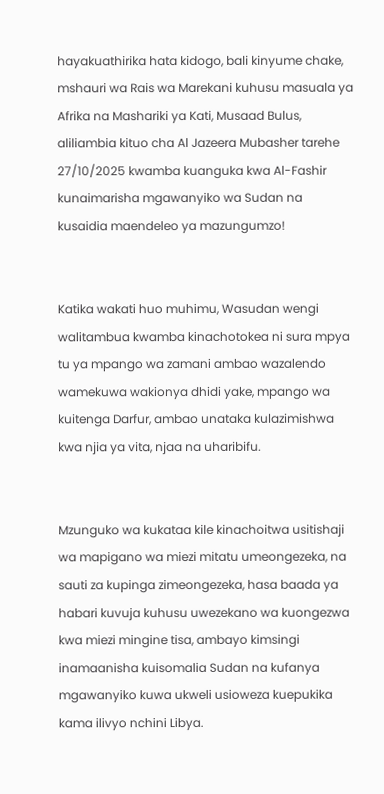hayakuathirika hata kidogo, bali kinyume chake, mshauri wa Rais wa Marekani kuhusu masuala ya Afrika na Mashariki ya Kati, Musaad Bulus, aliliambia kituo cha Al Jazeera Mubasher tarehe 27/10/2025 kwamba kuanguka kwa Al-Fashir kunaimarisha mgawanyiko wa Sudan na kusaidia maendeleo ya mazungumzo!


Katika wakati huo muhimu, Wasudan wengi walitambua kwamba kinachotokea ni sura mpya tu ya mpango wa zamani ambao wazalendo wamekuwa wakionya dhidi yake, mpango wa kuitenga Darfur, ambao unataka kulazimishwa kwa njia ya vita, njaa na uharibifu.


Mzunguko wa kukataa kile kinachoitwa usitishaji wa mapigano wa miezi mitatu umeongezeka, na sauti za kupinga zimeongezeka, hasa baada ya habari kuvuja kuhusu uwezekano wa kuongezwa kwa miezi mingine tisa, ambayo kimsingi inamaanisha kuisomalia Sudan na kufanya mgawanyiko kuwa ukweli usioweza kuepukika kama ilivyo nchini Libya.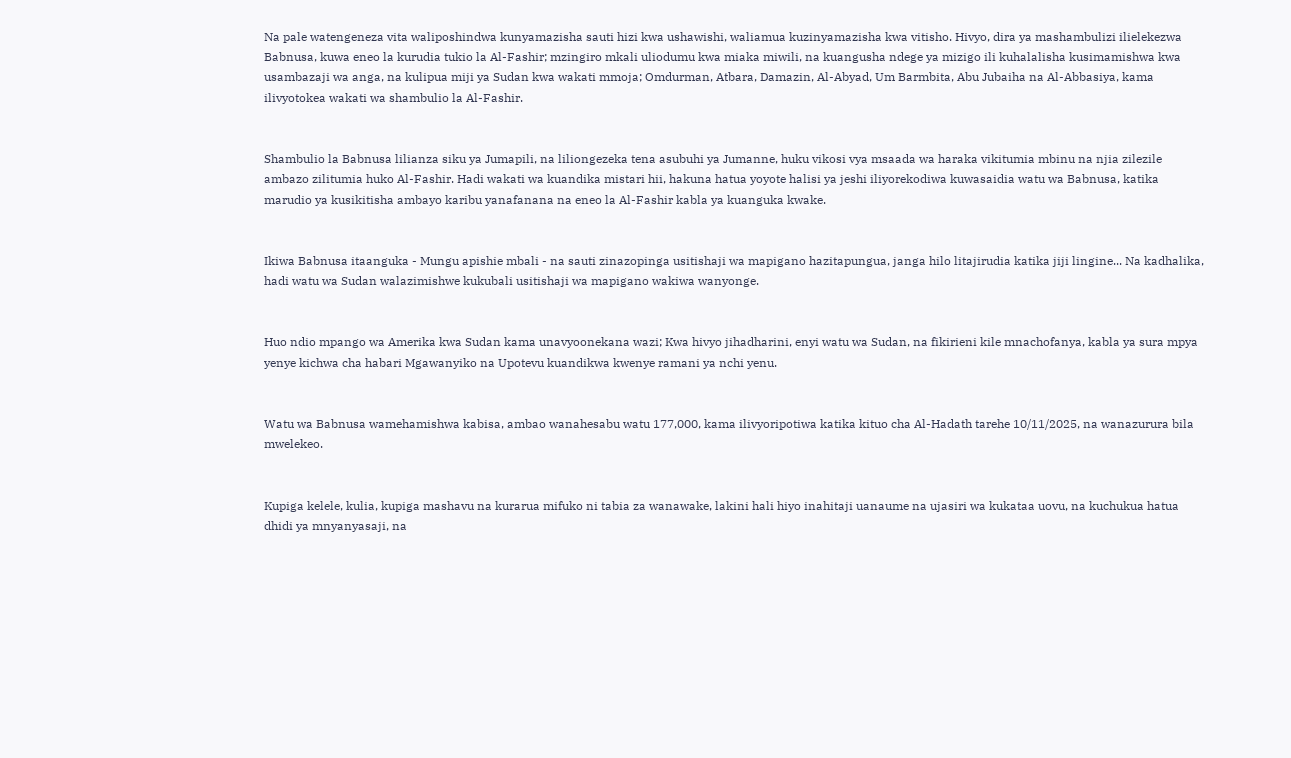Na pale watengeneza vita waliposhindwa kunyamazisha sauti hizi kwa ushawishi, waliamua kuzinyamazisha kwa vitisho. Hivyo, dira ya mashambulizi ilielekezwa Babnusa, kuwa eneo la kurudia tukio la Al-Fashir; mzingiro mkali uliodumu kwa miaka miwili, na kuangusha ndege ya mizigo ili kuhalalisha kusimamishwa kwa usambazaji wa anga, na kulipua miji ya Sudan kwa wakati mmoja; Omdurman, Atbara, Damazin, Al-Abyad, Um Barmbita, Abu Jubaiha na Al-Abbasiya, kama ilivyotokea wakati wa shambulio la Al-Fashir.


Shambulio la Babnusa lilianza siku ya Jumapili, na liliongezeka tena asubuhi ya Jumanne, huku vikosi vya msaada wa haraka vikitumia mbinu na njia zilezile ambazo zilitumia huko Al-Fashir. Hadi wakati wa kuandika mistari hii, hakuna hatua yoyote halisi ya jeshi iliyorekodiwa kuwasaidia watu wa Babnusa, katika marudio ya kusikitisha ambayo karibu yanafanana na eneo la Al-Fashir kabla ya kuanguka kwake.


Ikiwa Babnusa itaanguka - Mungu apishie mbali - na sauti zinazopinga usitishaji wa mapigano hazitapungua, janga hilo litajirudia katika jiji lingine... Na kadhalika, hadi watu wa Sudan walazimishwe kukubali usitishaji wa mapigano wakiwa wanyonge.


Huo ndio mpango wa Amerika kwa Sudan kama unavyoonekana wazi; Kwa hivyo jihadharini, enyi watu wa Sudan, na fikirieni kile mnachofanya, kabla ya sura mpya yenye kichwa cha habari Mgawanyiko na Upotevu kuandikwa kwenye ramani ya nchi yenu.


Watu wa Babnusa wamehamishwa kabisa, ambao wanahesabu watu 177,000, kama ilivyoripotiwa katika kituo cha Al-Hadath tarehe 10/11/2025, na wanazurura bila mwelekeo.


Kupiga kelele, kulia, kupiga mashavu na kurarua mifuko ni tabia za wanawake, lakini hali hiyo inahitaji uanaume na ujasiri wa kukataa uovu, na kuchukua hatua dhidi ya mnyanyasaji, na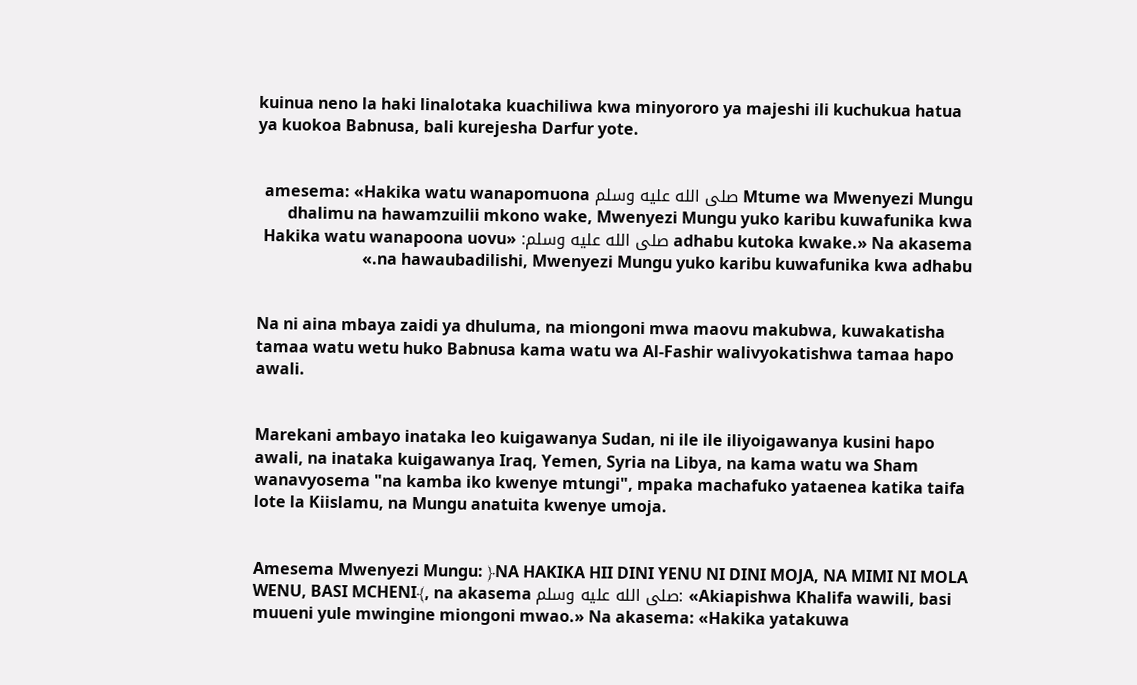kuinua neno la haki linalotaka kuachiliwa kwa minyororo ya majeshi ili kuchukua hatua ya kuokoa Babnusa, bali kurejesha Darfur yote.


Mtume wa Mwenyezi Mungu صلى الله عليه وسلم amesema: «Hakika watu wanapomuona dhalimu na hawamzuilii mkono wake, Mwenyezi Mungu yuko karibu kuwafunika kwa adhabu kutoka kwake.» Na akasema صلى الله عليه وسلم: «Hakika watu wanapoona uovu na hawaubadilishi, Mwenyezi Mungu yuko karibu kuwafunika kwa adhabu.»


Na ni aina mbaya zaidi ya dhuluma, na miongoni mwa maovu makubwa, kuwakatisha tamaa watu wetu huko Babnusa kama watu wa Al-Fashir walivyokatishwa tamaa hapo awali.


Marekani ambayo inataka leo kuigawanya Sudan, ni ile ile iliyoigawanya kusini hapo awali, na inataka kuigawanya Iraq, Yemen, Syria na Libya, na kama watu wa Sham wanavyosema "na kamba iko kwenye mtungi", mpaka machafuko yataenea katika taifa lote la Kiislamu, na Mungu anatuita kwenye umoja.


Amesema Mwenyezi Mungu: ﴿NA HAKIKA HII DINI YENU NI DINI MOJA, NA MIMI NI MOLA WENU, BASI MCHENI﴾, na akasema صلى الله عليه وسلم: «Akiapishwa Khalifa wawili, basi muueni yule mwingine miongoni mwao.» Na akasema: «Hakika yatakuwa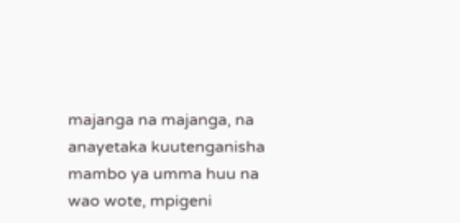majanga na majanga, na anayetaka kuutenganisha mambo ya umma huu na wao wote, mpigeni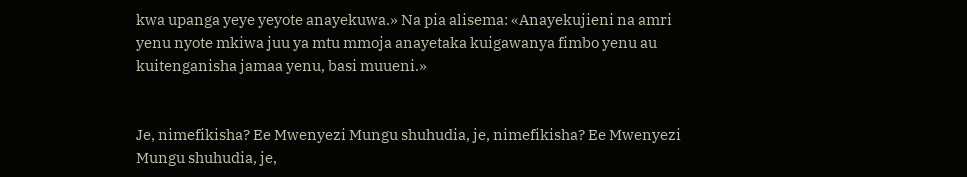kwa upanga yeye yeyote anayekuwa.» Na pia alisema: «Anayekujieni na amri yenu nyote mkiwa juu ya mtu mmoja anayetaka kuigawanya fimbo yenu au kuitenganisha jamaa yenu, basi muueni.»


Je, nimefikisha? Ee Mwenyezi Mungu shuhudia, je, nimefikisha? Ee Mwenyezi Mungu shuhudia, je,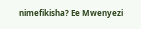nimefikisha? Ee Mwenyezi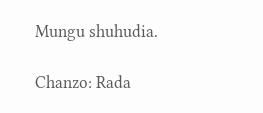Mungu shuhudia.

Chanzo: Rada